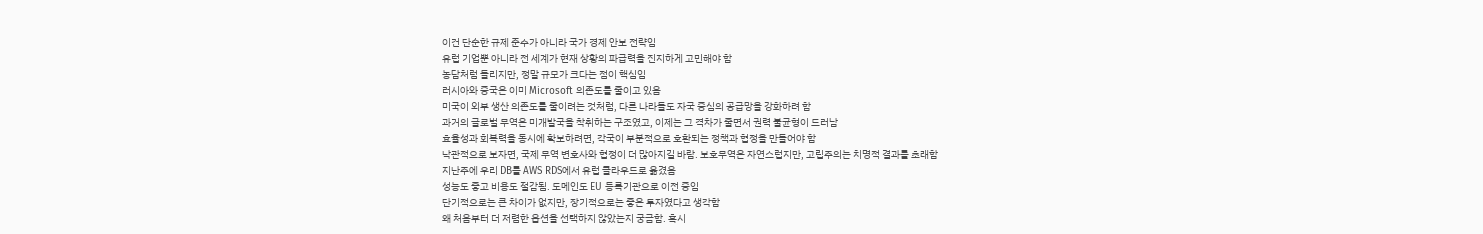이건 단순한 규제 준수가 아니라 국가 경제 안보 전략임
유럽 기업뿐 아니라 전 세계가 현재 상황의 파급력을 진지하게 고민해야 함
농담처럼 들리지만, 정말 규모가 크다는 점이 핵심임
러시아와 중국은 이미 Microsoft 의존도를 줄이고 있음
미국이 외부 생산 의존도를 줄이려는 것처럼, 다른 나라들도 자국 중심의 공급망을 강화하려 함
과거의 글로벌 무역은 미개발국을 착취하는 구조였고, 이제는 그 격차가 줄면서 권력 불균형이 드러남
효율성과 회복력을 동시에 확보하려면, 각국이 부분적으로 호환되는 정책과 협정을 만들어야 함
낙관적으로 보자면, 국제 무역 변호사와 협정이 더 많아지길 바람. 보호무역은 자연스럽지만, 고립주의는 치명적 결과를 초래함
지난주에 우리 DB를 AWS RDS에서 유럽 클라우드로 옮겼음
성능도 좋고 비용도 절감됨. 도메인도 EU 등록기관으로 이전 중임
단기적으로는 큰 차이가 없지만, 장기적으로는 좋은 투자였다고 생각함
왜 처음부터 더 저렴한 옵션을 선택하지 않았는지 궁금함. 혹시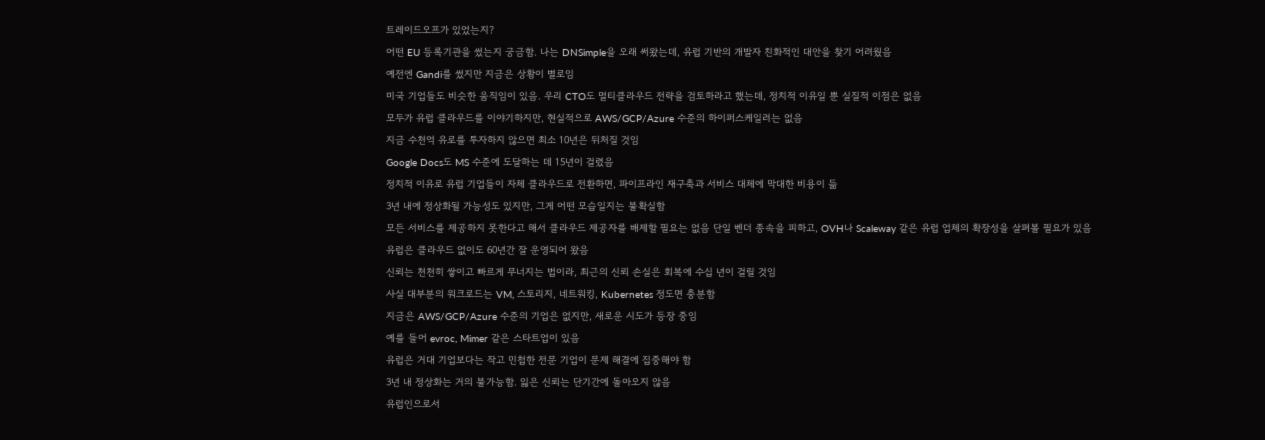트레이드오프가 있었는지?
어떤 EU 등록기관을 썼는지 궁금함. 나는 DNSimple을 오래 써왔는데, 유럽 기반의 개발자 친화적인 대안을 찾기 어려웠음
예전엔 Gandi를 썼지만 지금은 상황이 별로임
미국 기업들도 비슷한 움직임이 있음. 우리 CTO도 멀티클라우드 전략을 검토하라고 했는데, 정치적 이유일 뿐 실질적 이점은 없음
모두가 유럽 클라우드를 이야기하지만, 현실적으로 AWS/GCP/Azure 수준의 하이퍼스케일러는 없음
지금 수천억 유로를 투자하지 않으면 최소 10년은 뒤처질 것임
Google Docs도 MS 수준에 도달하는 데 15년이 걸렸음
정치적 이유로 유럽 기업들이 자체 클라우드로 전환하면, 파이프라인 재구축과 서비스 대체에 막대한 비용이 듦
3년 내에 정상화될 가능성도 있지만, 그게 어떤 모습일지는 불확실함
모든 서비스를 제공하지 못한다고 해서 클라우드 제공자를 배제할 필요는 없음 단일 벤더 종속을 피하고, OVH나 Scaleway 같은 유럽 업체의 확장성을 살펴볼 필요가 있음
유럽은 클라우드 없이도 60년간 잘 운영되어 왔음
신뢰는 천천히 쌓이고 빠르게 무너지는 법이라, 최근의 신뢰 손실은 회복에 수십 년이 걸릴 것임
사실 대부분의 워크로드는 VM, 스토리지, 네트워킹, Kubernetes 정도면 충분함
지금은 AWS/GCP/Azure 수준의 기업은 없지만, 새로운 시도가 등장 중임
예를 들어 evroc, Mimer 같은 스타트업이 있음
유럽은 거대 기업보다는 작고 민첩한 전문 기업이 문제 해결에 집중해야 함
3년 내 정상화는 거의 불가능함. 잃은 신뢰는 단기간에 돌아오지 않음
유럽인으로서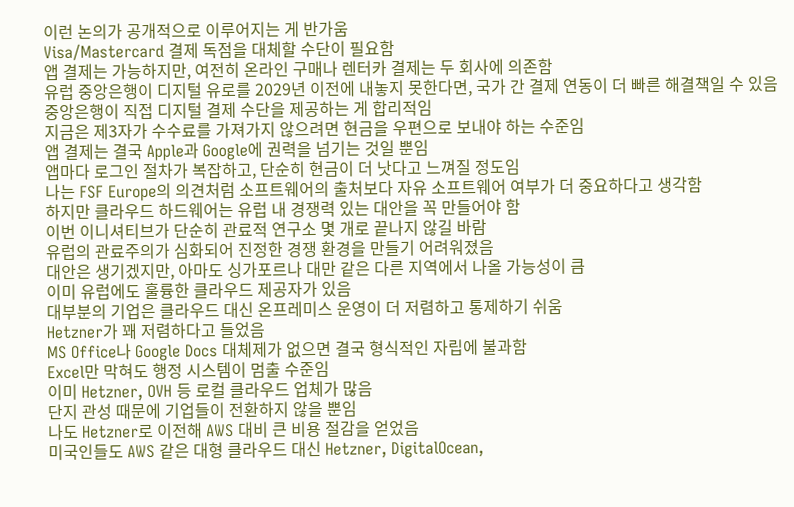이런 논의가 공개적으로 이루어지는 게 반가움
Visa/Mastercard 결제 독점을 대체할 수단이 필요함
앱 결제는 가능하지만, 여전히 온라인 구매나 렌터카 결제는 두 회사에 의존함
유럽 중앙은행이 디지털 유로를 2029년 이전에 내놓지 못한다면, 국가 간 결제 연동이 더 빠른 해결책일 수 있음
중앙은행이 직접 디지털 결제 수단을 제공하는 게 합리적임
지금은 제3자가 수수료를 가져가지 않으려면 현금을 우편으로 보내야 하는 수준임
앱 결제는 결국 Apple과 Google에 권력을 넘기는 것일 뿐임
앱마다 로그인 절차가 복잡하고, 단순히 현금이 더 낫다고 느껴질 정도임
나는 FSF Europe의 의견처럼 소프트웨어의 출처보다 자유 소프트웨어 여부가 더 중요하다고 생각함
하지만 클라우드 하드웨어는 유럽 내 경쟁력 있는 대안을 꼭 만들어야 함
이번 이니셔티브가 단순히 관료적 연구소 몇 개로 끝나지 않길 바람
유럽의 관료주의가 심화되어 진정한 경쟁 환경을 만들기 어려워졌음
대안은 생기겠지만, 아마도 싱가포르나 대만 같은 다른 지역에서 나올 가능성이 큼
이미 유럽에도 훌륭한 클라우드 제공자가 있음
대부분의 기업은 클라우드 대신 온프레미스 운영이 더 저렴하고 통제하기 쉬움
Hetzner가 꽤 저렴하다고 들었음
MS Office나 Google Docs 대체제가 없으면 결국 형식적인 자립에 불과함
Excel만 막혀도 행정 시스템이 멈출 수준임
이미 Hetzner, OVH 등 로컬 클라우드 업체가 많음
단지 관성 때문에 기업들이 전환하지 않을 뿐임
나도 Hetzner로 이전해 AWS 대비 큰 비용 절감을 얻었음
미국인들도 AWS 같은 대형 클라우드 대신 Hetzner, DigitalOcean,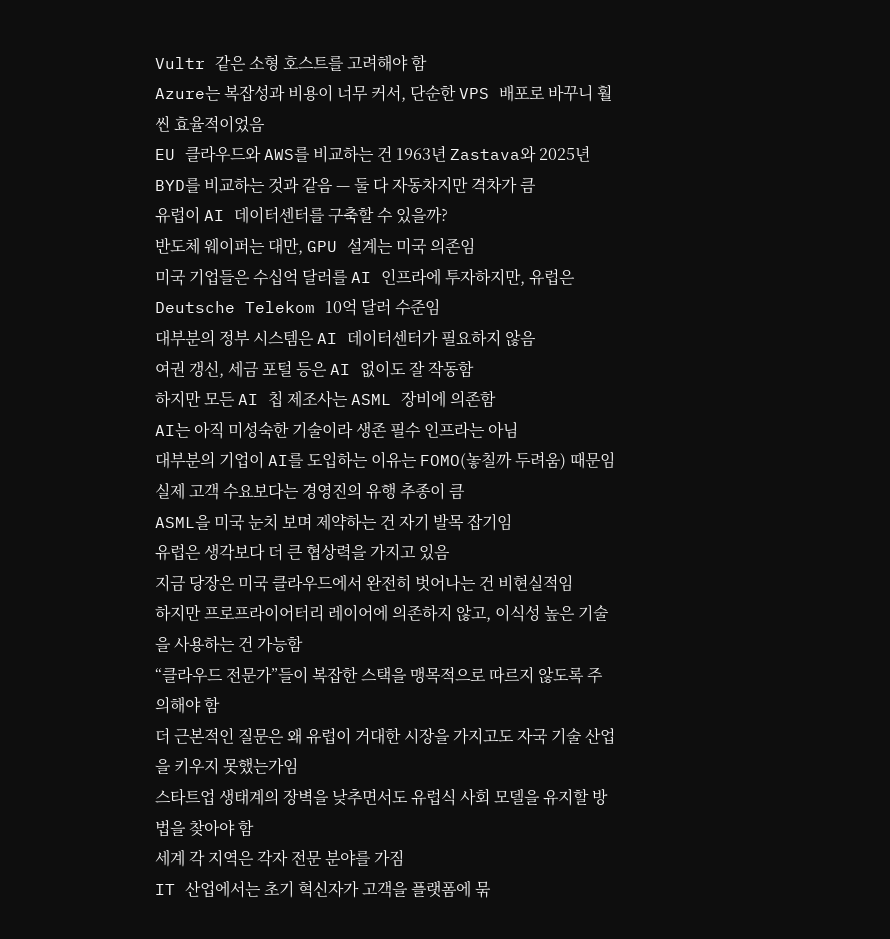Vultr 같은 소형 호스트를 고려해야 함
Azure는 복잡성과 비용이 너무 커서, 단순한 VPS 배포로 바꾸니 훨씬 효율적이었음
EU 클라우드와 AWS를 비교하는 건 1963년 Zastava와 2025년 BYD를 비교하는 것과 같음 — 둘 다 자동차지만 격차가 큼
유럽이 AI 데이터센터를 구축할 수 있을까?
반도체 웨이퍼는 대만, GPU 설계는 미국 의존임
미국 기업들은 수십억 달러를 AI 인프라에 투자하지만, 유럽은 Deutsche Telekom 10억 달러 수준임
대부분의 정부 시스템은 AI 데이터센터가 필요하지 않음
여권 갱신, 세금 포털 등은 AI 없이도 잘 작동함
하지만 모든 AI 칩 제조사는 ASML 장비에 의존함
AI는 아직 미성숙한 기술이라 생존 필수 인프라는 아님
대부분의 기업이 AI를 도입하는 이유는 FOMO(놓칠까 두려움) 때문임
실제 고객 수요보다는 경영진의 유행 추종이 큼
ASML을 미국 눈치 보며 제약하는 건 자기 발목 잡기임
유럽은 생각보다 더 큰 협상력을 가지고 있음
지금 당장은 미국 클라우드에서 완전히 벗어나는 건 비현실적임
하지만 프로프라이어터리 레이어에 의존하지 않고, 이식성 높은 기술을 사용하는 건 가능함
“클라우드 전문가”들이 복잡한 스택을 맹목적으로 따르지 않도록 주의해야 함
더 근본적인 질문은 왜 유럽이 거대한 시장을 가지고도 자국 기술 산업을 키우지 못했는가임
스타트업 생태계의 장벽을 낮추면서도 유럽식 사회 모델을 유지할 방법을 찾아야 함
세계 각 지역은 각자 전문 분야를 가짐
IT 산업에서는 초기 혁신자가 고객을 플랫폼에 묶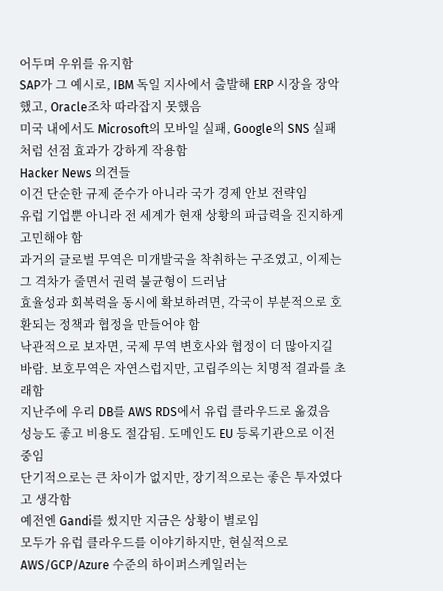어두며 우위를 유지함
SAP가 그 예시로, IBM 독일 지사에서 출발해 ERP 시장을 장악했고, Oracle조차 따라잡지 못했음
미국 내에서도 Microsoft의 모바일 실패, Google의 SNS 실패처럼 선점 효과가 강하게 작용함
Hacker News 의견들
이건 단순한 규제 준수가 아니라 국가 경제 안보 전략임
유럽 기업뿐 아니라 전 세계가 현재 상황의 파급력을 진지하게 고민해야 함
과거의 글로벌 무역은 미개발국을 착취하는 구조였고, 이제는 그 격차가 줄면서 권력 불균형이 드러남
효율성과 회복력을 동시에 확보하려면, 각국이 부분적으로 호환되는 정책과 협정을 만들어야 함
낙관적으로 보자면, 국제 무역 변호사와 협정이 더 많아지길 바람. 보호무역은 자연스럽지만, 고립주의는 치명적 결과를 초래함
지난주에 우리 DB를 AWS RDS에서 유럽 클라우드로 옮겼음
성능도 좋고 비용도 절감됨. 도메인도 EU 등록기관으로 이전 중임
단기적으로는 큰 차이가 없지만, 장기적으로는 좋은 투자였다고 생각함
예전엔 Gandi를 썼지만 지금은 상황이 별로임
모두가 유럽 클라우드를 이야기하지만, 현실적으로 AWS/GCP/Azure 수준의 하이퍼스케일러는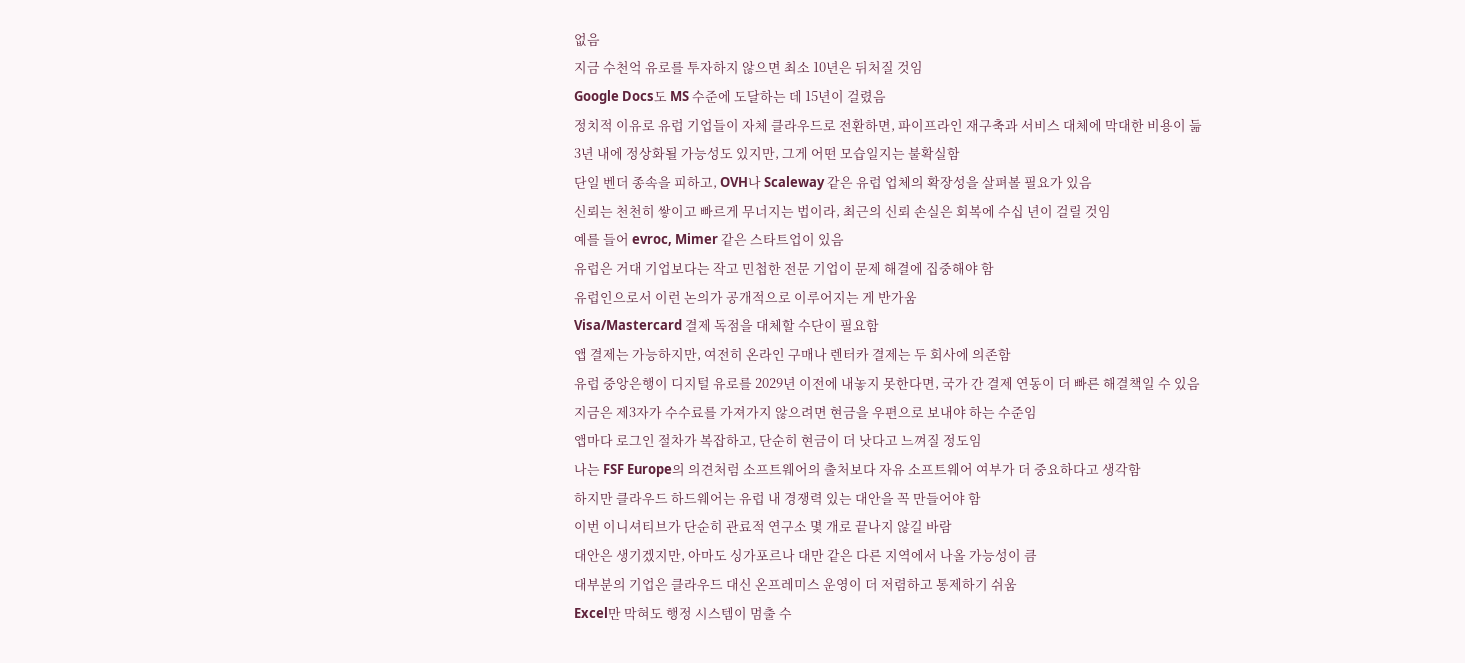없음
지금 수천억 유로를 투자하지 않으면 최소 10년은 뒤처질 것임
Google Docs도 MS 수준에 도달하는 데 15년이 걸렸음
정치적 이유로 유럽 기업들이 자체 클라우드로 전환하면, 파이프라인 재구축과 서비스 대체에 막대한 비용이 듦
3년 내에 정상화될 가능성도 있지만, 그게 어떤 모습일지는 불확실함
단일 벤더 종속을 피하고, OVH나 Scaleway 같은 유럽 업체의 확장성을 살펴볼 필요가 있음
신뢰는 천천히 쌓이고 빠르게 무너지는 법이라, 최근의 신뢰 손실은 회복에 수십 년이 걸릴 것임
예를 들어 evroc, Mimer 같은 스타트업이 있음
유럽은 거대 기업보다는 작고 민첩한 전문 기업이 문제 해결에 집중해야 함
유럽인으로서 이런 논의가 공개적으로 이루어지는 게 반가움
Visa/Mastercard 결제 독점을 대체할 수단이 필요함
앱 결제는 가능하지만, 여전히 온라인 구매나 렌터카 결제는 두 회사에 의존함
유럽 중앙은행이 디지털 유로를 2029년 이전에 내놓지 못한다면, 국가 간 결제 연동이 더 빠른 해결책일 수 있음
지금은 제3자가 수수료를 가져가지 않으려면 현금을 우편으로 보내야 하는 수준임
앱마다 로그인 절차가 복잡하고, 단순히 현금이 더 낫다고 느껴질 정도임
나는 FSF Europe의 의견처럼 소프트웨어의 출처보다 자유 소프트웨어 여부가 더 중요하다고 생각함
하지만 클라우드 하드웨어는 유럽 내 경쟁력 있는 대안을 꼭 만들어야 함
이번 이니셔티브가 단순히 관료적 연구소 몇 개로 끝나지 않길 바람
대안은 생기겠지만, 아마도 싱가포르나 대만 같은 다른 지역에서 나올 가능성이 큼
대부분의 기업은 클라우드 대신 온프레미스 운영이 더 저렴하고 통제하기 쉬움
Excel만 막혀도 행정 시스템이 멈출 수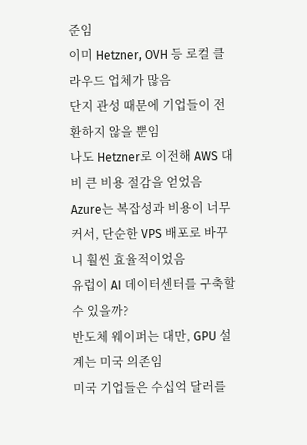준임
이미 Hetzner, OVH 등 로컬 클라우드 업체가 많음
단지 관성 때문에 기업들이 전환하지 않을 뿐임
나도 Hetzner로 이전해 AWS 대비 큰 비용 절감을 얻었음
Azure는 복잡성과 비용이 너무 커서, 단순한 VPS 배포로 바꾸니 훨씬 효율적이었음
유럽이 AI 데이터센터를 구축할 수 있을까?
반도체 웨이퍼는 대만, GPU 설계는 미국 의존임
미국 기업들은 수십억 달러를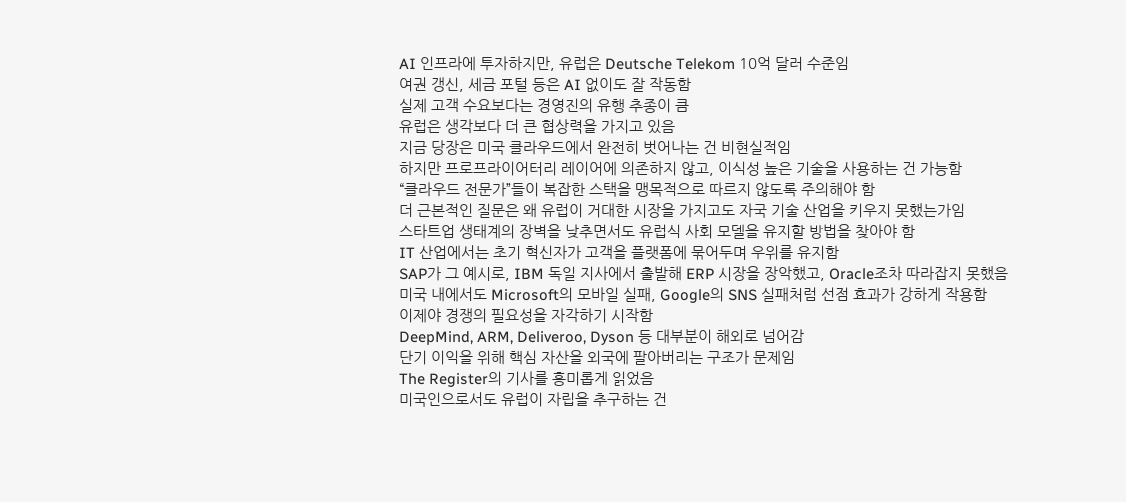AI 인프라에 투자하지만, 유럽은 Deutsche Telekom 10억 달러 수준임
여권 갱신, 세금 포털 등은 AI 없이도 잘 작동함
실제 고객 수요보다는 경영진의 유행 추종이 큼
유럽은 생각보다 더 큰 협상력을 가지고 있음
지금 당장은 미국 클라우드에서 완전히 벗어나는 건 비현실적임
하지만 프로프라이어터리 레이어에 의존하지 않고, 이식성 높은 기술을 사용하는 건 가능함
“클라우드 전문가”들이 복잡한 스택을 맹목적으로 따르지 않도록 주의해야 함
더 근본적인 질문은 왜 유럽이 거대한 시장을 가지고도 자국 기술 산업을 키우지 못했는가임
스타트업 생태계의 장벽을 낮추면서도 유럽식 사회 모델을 유지할 방법을 찾아야 함
IT 산업에서는 초기 혁신자가 고객을 플랫폼에 묶어두며 우위를 유지함
SAP가 그 예시로, IBM 독일 지사에서 출발해 ERP 시장을 장악했고, Oracle조차 따라잡지 못했음
미국 내에서도 Microsoft의 모바일 실패, Google의 SNS 실패처럼 선점 효과가 강하게 작용함
이제야 경쟁의 필요성을 자각하기 시작함
DeepMind, ARM, Deliveroo, Dyson 등 대부분이 해외로 넘어감
단기 이익을 위해 핵심 자산을 외국에 팔아버리는 구조가 문제임
The Register의 기사를 흥미롭게 읽었음
미국인으로서도 유럽이 자립을 추구하는 건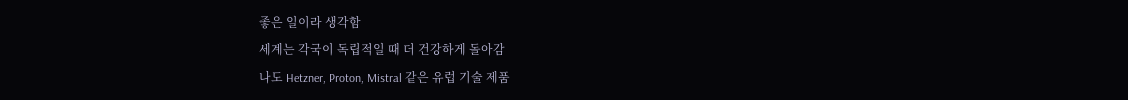좋은 일이라 생각함
세계는 각국이 독립적일 때 더 건강하게 돌아감
나도 Hetzner, Proton, Mistral 같은 유럽 기술 제품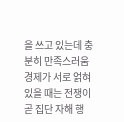을 쓰고 있는데 충분히 만족스러움
경제가 서로 얽혀 있을 때는 전쟁이 곧 집단 자해 행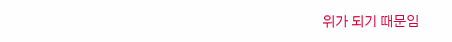위가 되기 때문임